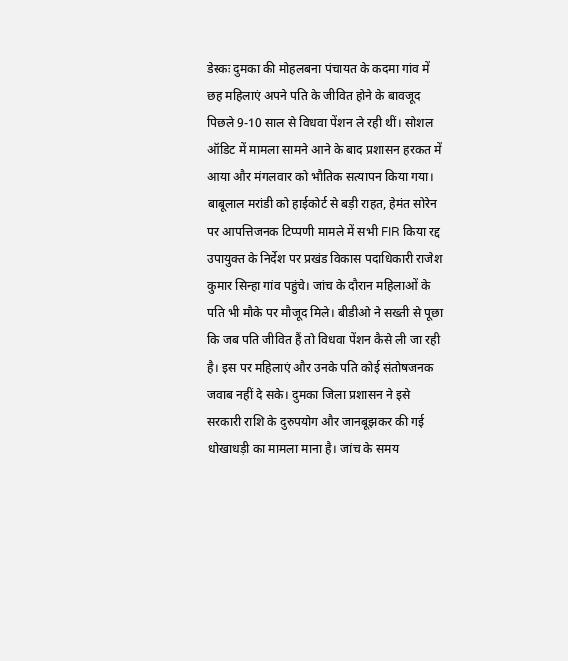डेस्कः दुमका की मोहलबना पंचायत के कदमा गांव में छह महिलाएं अपने पति के जीवित होने के बावजूद पिछले 9-10 साल से विधवा पेंशन ले रही थीं। सोशल ऑडिट में मामला सामने आने के बाद प्रशासन हरकत में आया और मंगलवार को भौतिक सत्यापन किया गया।
बाबूलाल मरांडी को हाईकोर्ट से बड़ी राहत, हेमंत सोरेन पर आपत्तिजनक टिप्पणी मामले में सभी FIR किया रद्द
उपायुक्त के निर्देश पर प्रखंड विकास पदाधिकारी राजेश कुमार सिन्हा गांव पहुंचे। जांच के दौरान महिलाओं के पति भी मौके पर मौजूद मिले। बीडीओ ने सख्ती से पूछा कि जब पति जीवित हैं तो विधवा पेंशन कैसे ली जा रही है। इस पर महिलाएं और उनके पति कोई संतोषजनक जवाब नहीं दे सके। दुमका जिला प्रशासन ने इसे सरकारी राशि के दुरुपयोग और जानबूझकर की गई धोखाधड़ी का मामला माना है। जांच के समय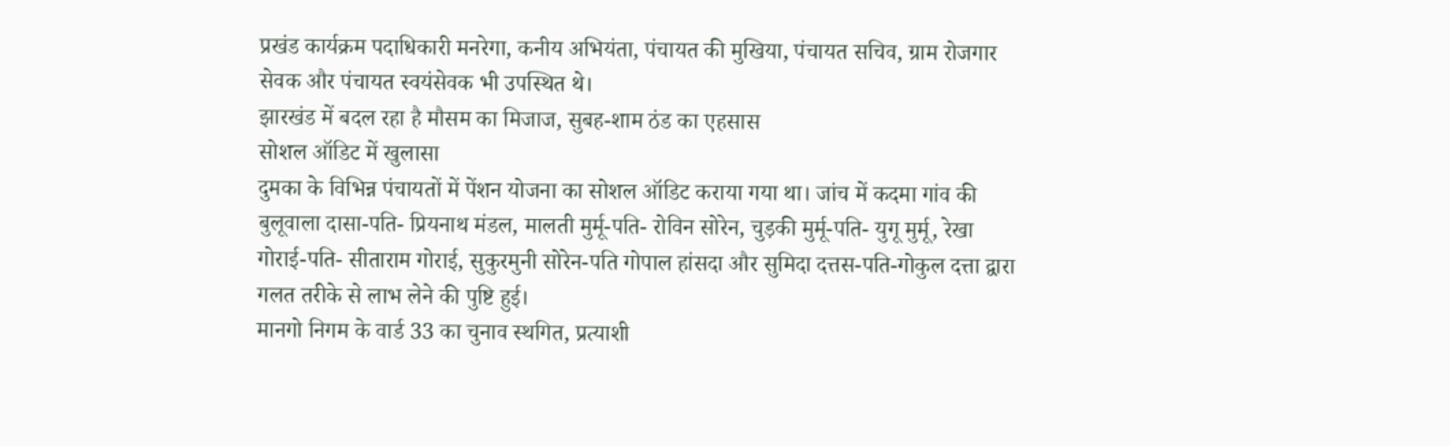प्रखंड कार्यक्रम पदाधिकारी मनरेगा, कनीय अभियंता, पंचायत की मुखिया, पंचायत सचिव, ग्राम रोजगार सेवक और पंचायत स्वयंसेवक भी उपस्थित थे।
झारखंड में बदल रहा है मौसम का मिजाज, सुबह-शाम ठंड का एहसास
सोशल ऑडिट में खुलासा
दुमका के विभिन्न पंचायतों में पेंशन योजना का सोशल ऑडिट कराया गया था। जांच में कदमा गांव की बुलूवाला दासा-पति- प्रियनाथ मंडल, मालती मुर्मू-पति- रोविन सोरेन, चुड़की मुर्मू-पति- युगू मुर्मू, रेखा गोराई-पति- सीताराम गोराई, सुकुरमुनी सोरेन-पति गोपाल हांसदा और सुमिदा दत्तस-पति-गोकुल दत्ता द्वारा गलत तरीके से लाभ लेने की पुष्टि हुई।
मानगो निगम के वार्ड 33 का चुनाव स्थगित, प्रत्याशी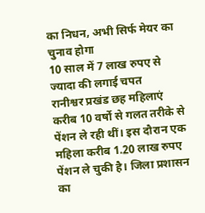का निधन, अभी सिर्फ मेयर का चुनाव होगा
10 साल में 7 लाख रुपए से ज्यादा की लगाई चपत
रानीश्वर प्रखंड छह महिलाएं करीब 10 वर्षो से गलत तरीके से पेंशन ले रही थीं। इस दौरान एक महिला करीब 1.20 लाख रुपए पेंशन ले चुकी है। जिला प्रशासन का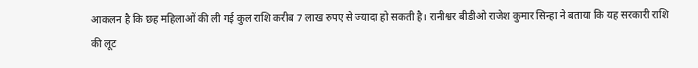आकलन है कि छह महिलाओं की ली गई कुल राशि करीब 7 लाख रुपए से ज्यादा हो सकती है। रानीश्वर बीडीओ राजेश कुमार सिन्हा ने बताया कि यह सरकारी राशि की लूट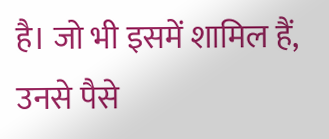है। जो भी इसमें शामिल हैं, उनसे पैसे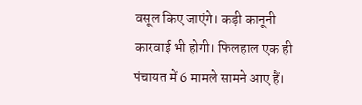वसूल किए जाएंगे। कड़ी कानूनी कारवाई भी होगी। फिलहाल एक ही पंचायत में 6 मामले सामने आए हैं।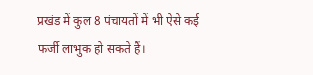प्रखंड में कुल 8 पंचायतों में भी ऐसे कई फर्जी लाभुक हो सकते हैं।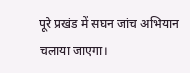पूरे प्रखंड में सघन जांच अभियान चलाया जाएगा।